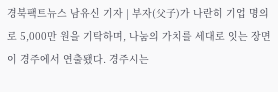경북팩트뉴스 남유신 기자 | 부자(父子)가 나란히 기업 명의로 5,000만 원을 기탁하며, 나눔의 가치를 세대로 잇는 장면이 경주에서 연출됐다. 경주시는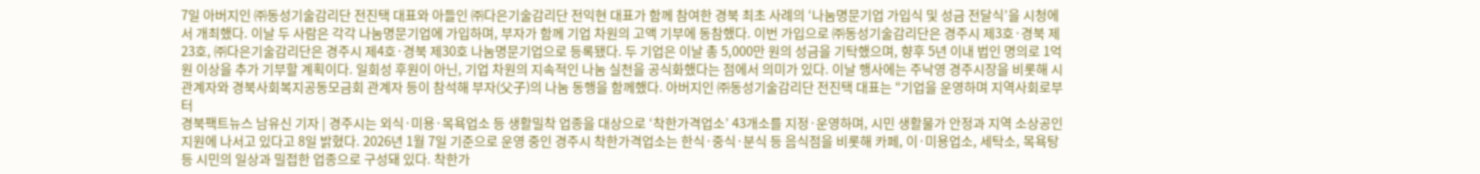7일 아버지인 ㈜동성기술감리단 전진택 대표와 아들인 ㈜다은기술감리단 전익현 대표가 함께 참여한 경북 최초 사례의 ‘나눔명문기업 가입식 및 성금 전달식’을 시청에서 개최했다. 이날 두 사람은 각각 나눔명문기업에 가입하며, 부자가 함께 기업 차원의 고액 기부에 동참했다. 이번 가입으로 ㈜동성기술감리단은 경주시 제3호·경북 제23호, ㈜다은기술감리단은 경주시 제4호·경북 제30호 나눔명문기업으로 등록됐다. 두 기업은 이날 총 5,000만 원의 성금을 기탁했으며, 향후 5년 이내 법인 명의로 1억 원 이상을 추가 기부할 계획이다. 일회성 후원이 아닌, 기업 차원의 지속적인 나눔 실천을 공식화했다는 점에서 의미가 있다. 이날 행사에는 주낙영 경주시장을 비롯해 시 관계자와 경북사회복지공동모금회 관계자 등이 참석해 부자(父子)의 나눔 동행을 함께했다. 아버지인 ㈜동성기술감리단 전진택 대표는 “기업을 운영하며 지역사회로부터
경북팩트뉴스 남유신 기자 | 경주시는 외식·미용·목욕업소 등 생활밀착 업종을 대상으로 ‘착한가격업소’ 43개소를 지정·운영하며, 시민 생활물가 안정과 지역 소상공인 지원에 나서고 있다고 8일 밝혔다. 2026년 1월 7일 기준으로 운영 중인 경주시 착한가격업소는 한식·중식·분식 등 음식점을 비롯해 카페, 이·미용업소, 세탁소, 목욕탕 등 시민의 일상과 밀접한 업종으로 구성돼 있다. 착한가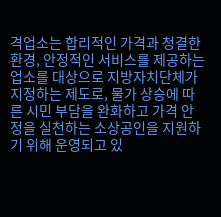격업소는 합리적인 가격과 청결한 환경, 안정적인 서비스를 제공하는 업소를 대상으로 지방자치단체가 지정하는 제도로, 물가 상승에 따른 시민 부담을 완화하고 가격 안정을 실천하는 소상공인을 지원하기 위해 운영되고 있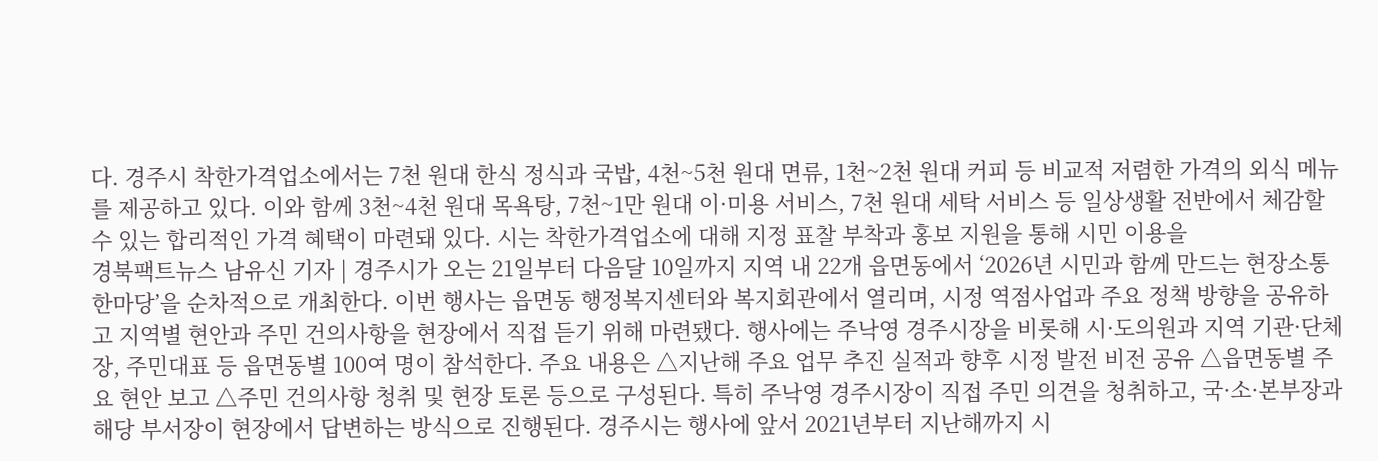다. 경주시 착한가격업소에서는 7천 원대 한식 정식과 국밥, 4천~5천 원대 면류, 1천~2천 원대 커피 등 비교적 저렴한 가격의 외식 메뉴를 제공하고 있다. 이와 함께 3천~4천 원대 목욕탕, 7천~1만 원대 이·미용 서비스, 7천 원대 세탁 서비스 등 일상생활 전반에서 체감할 수 있는 합리적인 가격 혜택이 마련돼 있다. 시는 착한가격업소에 대해 지정 표찰 부착과 홍보 지원을 통해 시민 이용을
경북팩트뉴스 남유신 기자 | 경주시가 오는 21일부터 다음달 10일까지 지역 내 22개 읍면동에서 ‘2026년 시민과 함께 만드는 현장소통한마당’을 순차적으로 개최한다. 이번 행사는 읍면동 행정복지센터와 복지회관에서 열리며, 시정 역점사업과 주요 정책 방향을 공유하고 지역별 현안과 주민 건의사항을 현장에서 직접 듣기 위해 마련됐다. 행사에는 주낙영 경주시장을 비롯해 시·도의원과 지역 기관·단체장, 주민대표 등 읍면동별 100여 명이 참석한다. 주요 내용은 △지난해 주요 업무 추진 실적과 향후 시정 발전 비전 공유 △읍면동별 주요 현안 보고 △주민 건의사항 청취 및 현장 토론 등으로 구성된다. 특히 주낙영 경주시장이 직접 주민 의견을 청취하고, 국·소·본부장과 해당 부서장이 현장에서 답변하는 방식으로 진행된다. 경주시는 행사에 앞서 2021년부터 지난해까지 시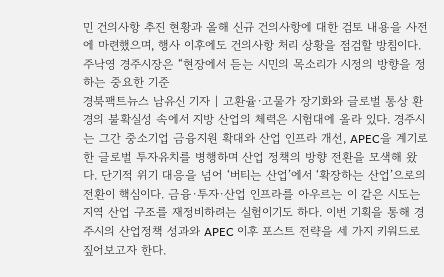민 건의사항 추진 현황과 올해 신규 건의사항에 대한 검토 내용을 사전에 마련했으며, 행사 이후에도 건의사항 처리 상황을 점검할 방침이다. 주낙영 경주시장은 “현장에서 듣는 시민의 목소리가 시정의 방향을 정하는 중요한 기준
경북팩트뉴스 남유신 기자 | 고환율·고물가 장기화와 글로벌 통상 환경의 불확실성 속에서 지방 산업의 체력은 시험대에 올라 있다. 경주시는 그간 중소기업 금융지원 확대와 산업 인프라 개선, APEC을 계기로 한 글로벌 투자유치를 병행하며 산업 정책의 방향 전환을 모색해 왔다. 단기적 위기 대응을 넘어 ‘버티는 산업’에서 ‘확장하는 산업’으로의 전환이 핵심이다. 금융·투자·산업 인프라를 아우르는 이 같은 시도는 지역 산업 구조를 재정비하려는 실험이기도 하다. 이번 기획을 통해 경주시의 산업정책 성과와 APEC 이후 포스트 전략을 세 가지 키워드로 짚어보고자 한다.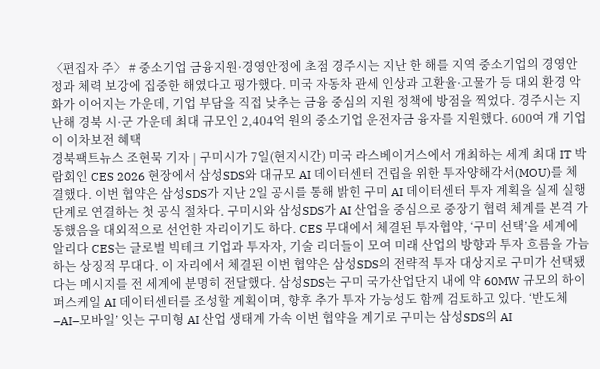〈편집자 주〉 # 중소기업 금융지원·경영안정에 초점 경주시는 지난 한 해를 지역 중소기업의 경영안정과 체력 보강에 집중한 해였다고 평가했다. 미국 자동차 관세 인상과 고환율·고물가 등 대외 환경 악화가 이어지는 가운데, 기업 부담을 직접 낮추는 금융 중심의 지원 정책에 방점을 찍었다. 경주시는 지난해 경북 시·군 가운데 최대 규모인 2,404억 원의 중소기업 운전자금 융자를 지원했다. 600여 개 기업이 이차보전 혜택
경북팩트뉴스 조현묵 기자 | 구미시가 7일(현지시간) 미국 라스베이거스에서 개최하는 세계 최대 IT 박람회인 CES 2026 현장에서 삼성SDS와 대규모 AI 데이터센터 건립을 위한 투자양해각서(MOU)를 체결했다. 이번 협약은 삼성SDS가 지난 2일 공시를 통해 밝힌 구미 AI 데이터센터 투자 계획을 실제 실행 단계로 연결하는 첫 공식 절차다. 구미시와 삼성SDS가 AI 산업을 중심으로 중장기 협력 체계를 본격 가동했음을 대외적으로 선언한 자리이기도 하다. CES 무대에서 체결된 투자협약, ‘구미 선택’을 세계에 알리다 CES는 글로벌 빅테크 기업과 투자자, 기술 리더들이 모여 미래 산업의 방향과 투자 흐름을 가늠하는 상징적 무대다. 이 자리에서 체결된 이번 협약은 삼성SDS의 전략적 투자 대상지로 구미가 선택됐다는 메시지를 전 세계에 분명히 전달했다. 삼성SDS는 구미 국가산업단지 내에 약 60MW 규모의 하이퍼스케일 AI 데이터센터를 조성할 계획이며, 향후 추가 투자 가능성도 함께 검토하고 있다. ‘반도체–AI–모바일’ 잇는 구미형 AI 산업 생태계 가속 이번 협약을 계기로 구미는 삼성SDS의 AI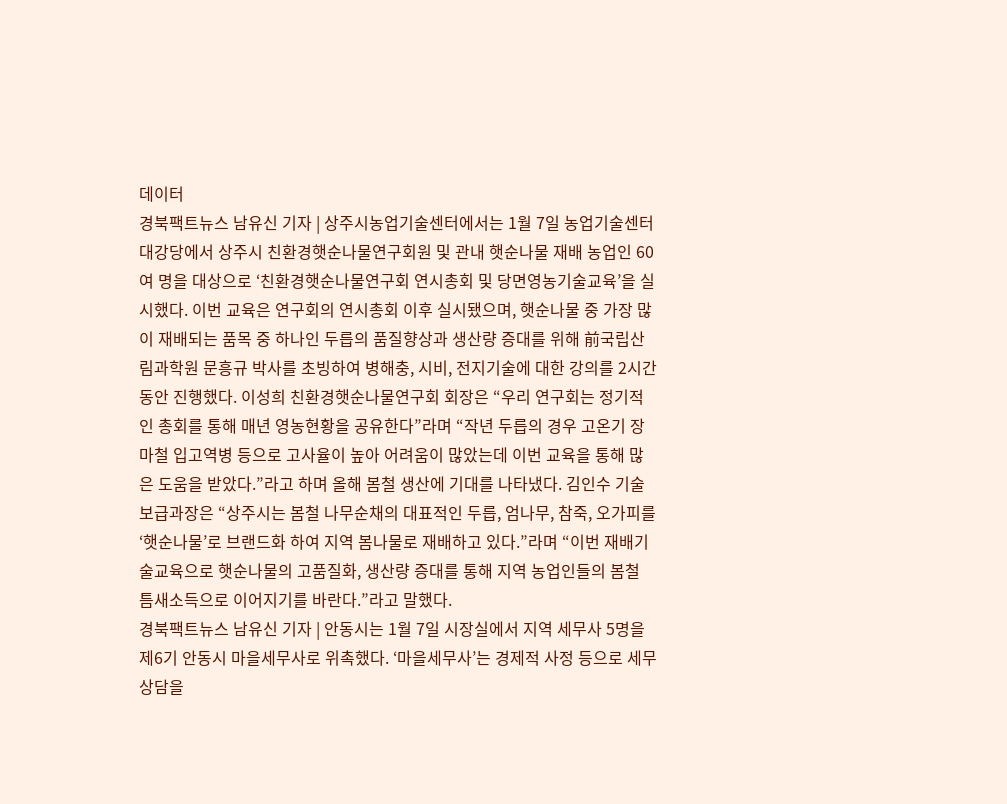데이터
경북팩트뉴스 남유신 기자 | 상주시농업기술센터에서는 1월 7일 농업기술센터 대강당에서 상주시 친환경햇순나물연구회원 및 관내 햇순나물 재배 농업인 60여 명을 대상으로 ‘친환경햇순나물연구회 연시총회 및 당면영농기술교육’을 실시했다. 이번 교육은 연구회의 연시총회 이후 실시됐으며, 햇순나물 중 가장 많이 재배되는 품목 중 하나인 두릅의 품질향상과 생산량 증대를 위해 前국립산림과학원 문흥규 박사를 초빙하여 병해충, 시비, 전지기술에 대한 강의를 2시간동안 진행했다. 이성희 친환경햇순나물연구회 회장은 “우리 연구회는 정기적인 총회를 통해 매년 영농현황을 공유한다”라며 “작년 두릅의 경우 고온기 장마철 입고역병 등으로 고사율이 높아 어려움이 많았는데 이번 교육을 통해 많은 도움을 받았다.”라고 하며 올해 봄철 생산에 기대를 나타냈다. 김인수 기술보급과장은 “상주시는 봄철 나무순채의 대표적인 두릅, 엄나무, 참죽, 오가피를 ‘햇순나물’로 브랜드화 하여 지역 봄나물로 재배하고 있다.”라며 “이번 재배기술교육으로 햇순나물의 고품질화, 생산량 증대를 통해 지역 농업인들의 봄철 틈새소득으로 이어지기를 바란다.”라고 말했다.
경북팩트뉴스 남유신 기자 | 안동시는 1월 7일 시장실에서 지역 세무사 5명을 제6기 안동시 마을세무사로 위촉했다. ‘마을세무사’는 경제적 사정 등으로 세무 상담을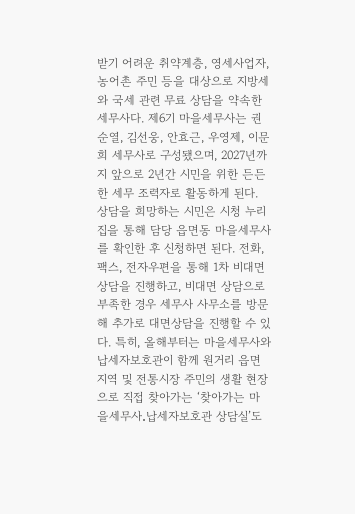받기 어려운 취약계층, 영세사업자, 농어촌 주민 등을 대상으로 지방세와 국세 관련 무료 상담을 약속한 세무사다. 제6기 마을세무사는 권순열, 김선웅, 안효근, 우영제, 이문희 세무사로 구성됐으며, 2027년까지 앞으로 2년간 시민을 위한 든든한 세무 조력자로 활동하게 된다. 상담을 희망하는 시민은 시청 누리집을 통해 담당 읍면동 마을세무사를 확인한 후 신청하면 된다. 전화, 팩스, 전자우편을 통해 1차 비대면 상담을 진행하고, 비대면 상담으로 부족한 경우 세무사 사무소를 방문해 추가로 대면상담을 진행할 수 있다. 특히, 올해부터는 마을세무사와 납세자보호관이 함께 원거리 읍면 지역 및 전통시장 주민의 생활 현장으로 직접 찾아가는 ‘찾아가는 마을세무사․납세자보호관 상담실’도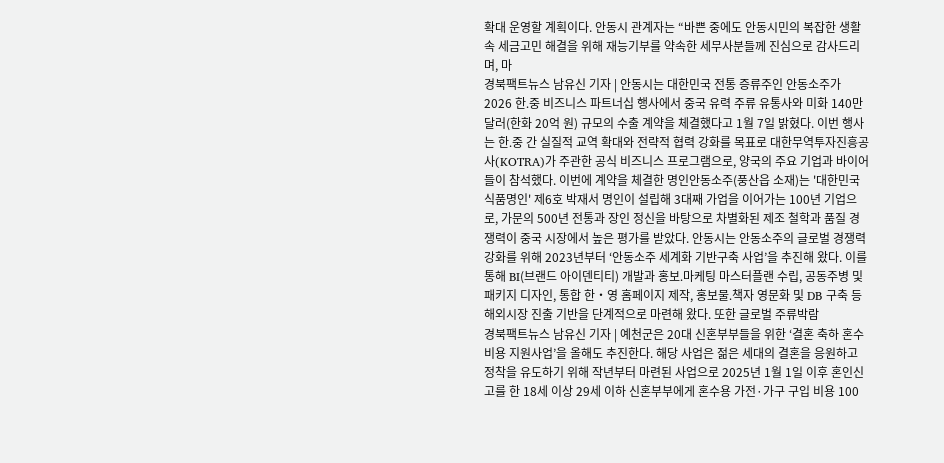확대 운영할 계획이다. 안동시 관계자는 “바쁜 중에도 안동시민의 복잡한 생활 속 세금고민 해결을 위해 재능기부를 약속한 세무사분들께 진심으로 감사드리며, 마
경북팩트뉴스 남유신 기자 | 안동시는 대한민국 전통 증류주인 안동소주가 2026 한․중 비즈니스 파트너십 행사에서 중국 유력 주류 유통사와 미화 140만 달러(한화 20억 원) 규모의 수출 계약을 체결했다고 1월 7일 밝혔다. 이번 행사는 한․중 간 실질적 교역 확대와 전략적 협력 강화를 목표로 대한무역투자진흥공사(KOTRA)가 주관한 공식 비즈니스 프로그램으로, 양국의 주요 기업과 바이어들이 참석했다. 이번에 계약을 체결한 명인안동소주(풍산읍 소재)는 '대한민국 식품명인' 제6호 박재서 명인이 설립해 3대째 가업을 이어가는 100년 기업으로, 가문의 500년 전통과 장인 정신을 바탕으로 차별화된 제조 철학과 품질 경쟁력이 중국 시장에서 높은 평가를 받았다. 안동시는 안동소주의 글로벌 경쟁력 강화를 위해 2023년부터 ‘안동소주 세계화 기반구축 사업’을 추진해 왔다. 이를 통해 BI(브랜드 아이덴티티) 개발과 홍보․마케팅 마스터플랜 수립, 공동주병 및 패키지 디자인, 통합 한‧영 홈페이지 제작, 홍보물․책자 영문화 및 DB 구축 등 해외시장 진출 기반을 단계적으로 마련해 왔다. 또한 글로벌 주류박람
경북팩트뉴스 남유신 기자 | 예천군은 20대 신혼부부들을 위한 ‘결혼 축하 혼수비용 지원사업’을 올해도 추진한다. 해당 사업은 젊은 세대의 결혼을 응원하고 정착을 유도하기 위해 작년부터 마련된 사업으로 2025년 1월 1일 이후 혼인신고를 한 18세 이상 29세 이하 신혼부부에게 혼수용 가전·가구 구입 비용 100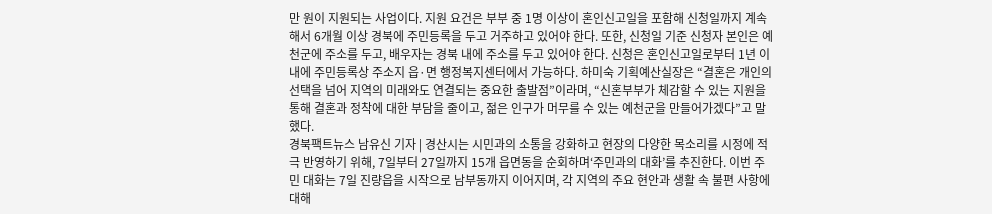만 원이 지원되는 사업이다. 지원 요건은 부부 중 1명 이상이 혼인신고일을 포함해 신청일까지 계속해서 6개월 이상 경북에 주민등록을 두고 거주하고 있어야 한다. 또한, 신청일 기준 신청자 본인은 예천군에 주소를 두고, 배우자는 경북 내에 주소를 두고 있어야 한다. 신청은 혼인신고일로부터 1년 이내에 주민등록상 주소지 읍·면 행정복지센터에서 가능하다. 하미숙 기획예산실장은 “결혼은 개인의 선택을 넘어 지역의 미래와도 연결되는 중요한 출발점”이라며, “신혼부부가 체감할 수 있는 지원을 통해 결혼과 정착에 대한 부담을 줄이고, 젊은 인구가 머무를 수 있는 예천군을 만들어가겠다”고 말했다.
경북팩트뉴스 남유신 기자 | 경산시는 시민과의 소통을 강화하고 현장의 다양한 목소리를 시정에 적극 반영하기 위해, 7일부터 27일까지 15개 읍면동을 순회하며‘주민과의 대화’를 추진한다. 이번 주민 대화는 7일 진량읍을 시작으로 남부동까지 이어지며, 각 지역의 주요 현안과 생활 속 불편 사항에 대해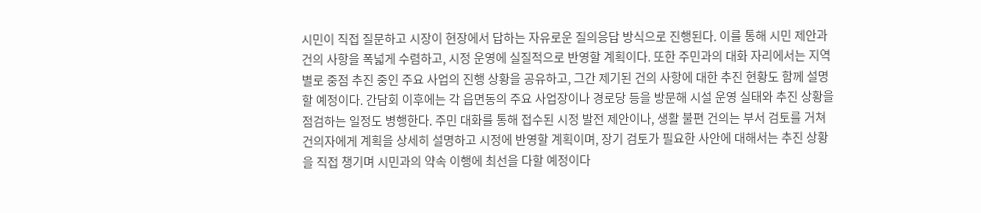시민이 직접 질문하고 시장이 현장에서 답하는 자유로운 질의응답 방식으로 진행된다. 이를 통해 시민 제안과 건의 사항을 폭넓게 수렴하고, 시정 운영에 실질적으로 반영할 계획이다. 또한 주민과의 대화 자리에서는 지역별로 중점 추진 중인 주요 사업의 진행 상황을 공유하고, 그간 제기된 건의 사항에 대한 추진 현황도 함께 설명할 예정이다. 간담회 이후에는 각 읍면동의 주요 사업장이나 경로당 등을 방문해 시설 운영 실태와 추진 상황을 점검하는 일정도 병행한다. 주민 대화를 통해 접수된 시정 발전 제안이나, 생활 불편 건의는 부서 검토를 거쳐 건의자에게 계획을 상세히 설명하고 시정에 반영할 계획이며, 장기 검토가 필요한 사안에 대해서는 추진 상황을 직접 챙기며 시민과의 약속 이행에 최선을 다할 예정이다